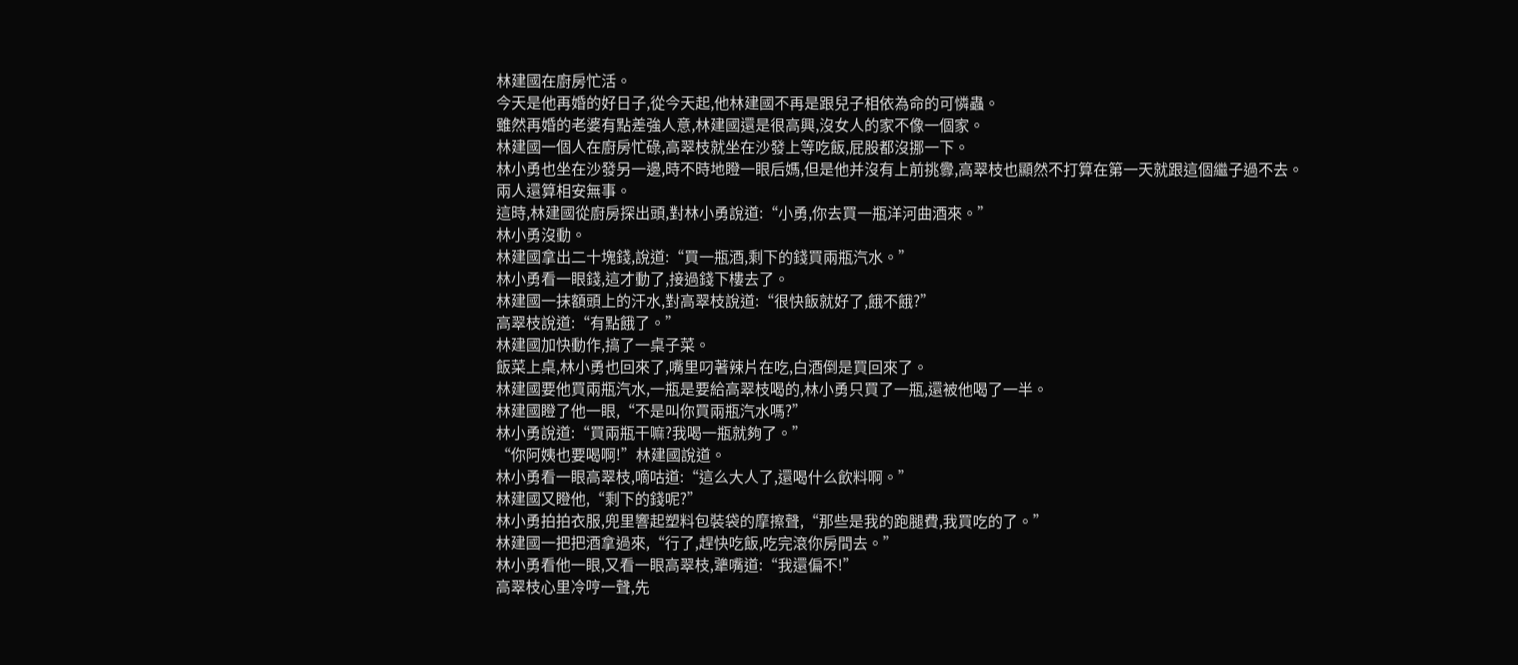林建國在廚房忙活。
今天是他再婚的好日子,從今天起,他林建國不再是跟兒子相依為命的可憐蟲。
雖然再婚的老婆有點差強人意,林建國還是很高興,沒女人的家不像一個家。
林建國一個人在廚房忙碌,高翠枝就坐在沙發上等吃飯,屁股都沒挪一下。
林小勇也坐在沙發另一邊,時不時地瞪一眼后媽,但是他并沒有上前挑釁,高翠枝也顯然不打算在第一天就跟這個繼子過不去。
兩人還算相安無事。
這時,林建國從廚房探出頭,對林小勇說道:“小勇,你去買一瓶洋河曲酒來。”
林小勇沒動。
林建國拿出二十塊錢,說道:“買一瓶酒,剩下的錢買兩瓶汽水。”
林小勇看一眼錢,這才動了,接過錢下樓去了。
林建國一抹額頭上的汗水,對高翠枝說道:“很快飯就好了,餓不餓?”
高翠枝說道:“有點餓了。”
林建國加快動作,搞了一桌子菜。
飯菜上桌,林小勇也回來了,嘴里叼著辣片在吃,白酒倒是買回來了。
林建國要他買兩瓶汽水,一瓶是要給高翠枝喝的,林小勇只買了一瓶,還被他喝了一半。
林建國瞪了他一眼,“不是叫你買兩瓶汽水嗎?”
林小勇說道:“買兩瓶干嘛?我喝一瓶就夠了。”
“你阿姨也要喝啊!”林建國說道。
林小勇看一眼高翠枝,嘀咕道:“這么大人了,還喝什么飲料啊。”
林建國又瞪他,“剩下的錢呢?”
林小勇拍拍衣服,兜里響起塑料包裝袋的摩擦聲,“那些是我的跑腿費,我買吃的了。”
林建國一把把酒拿過來,“行了,趕快吃飯,吃完滾你房間去。”
林小勇看他一眼,又看一眼高翠枝,犟嘴道:“我還偏不!”
高翠枝心里冷哼一聲,先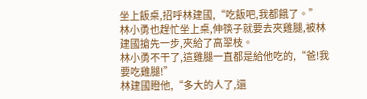坐上飯桌,招呼林建國,“吃飯吧,我都餓了。”
林小勇也趕忙坐上桌,伸筷子就要去夾雞腿,被林建國搶先一步,夾給了高翠枝。
林小勇不干了,這雞腿一直都是給他吃的,“爸!我要吃雞腿!”
林建國瞪他,“多大的人了,還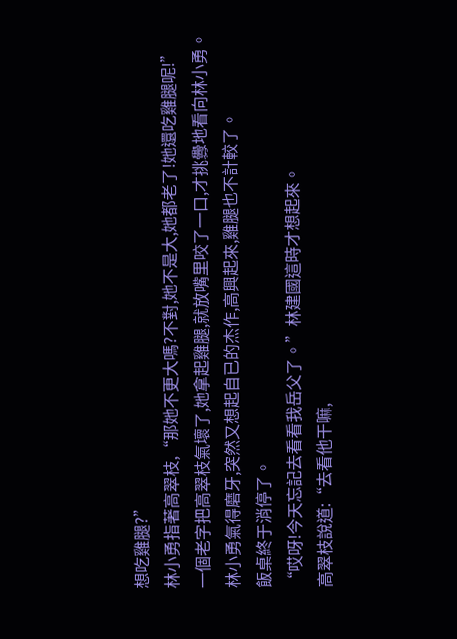想吃雞腿?”
林小勇指著高翠枝,“那她不更大嗎?不對,她不是大,她都老了!她還吃雞腿呢!”
一個老字把高翠枝氣壞了,她拿起雞腿,就放嘴里咬了一口,才挑釁地看向林小勇。
林小勇氣得磨牙,突然又想起自已的杰作,高興起來,雞腿也不計較了。
飯桌終于消停了。
“哎呀!今天忘記去看看我岳父了。”林建國這時才想起來。
高翠枝說道:“去看他干嘛,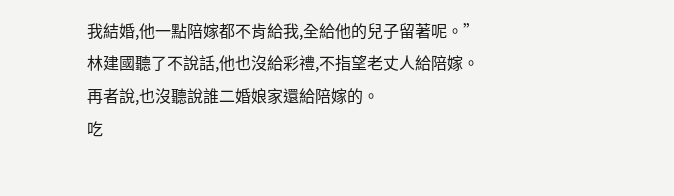我結婚,他一點陪嫁都不肯給我,全給他的兒子留著呢。”
林建國聽了不說話,他也沒給彩禮,不指望老丈人給陪嫁。
再者說,也沒聽說誰二婚娘家還給陪嫁的。
吃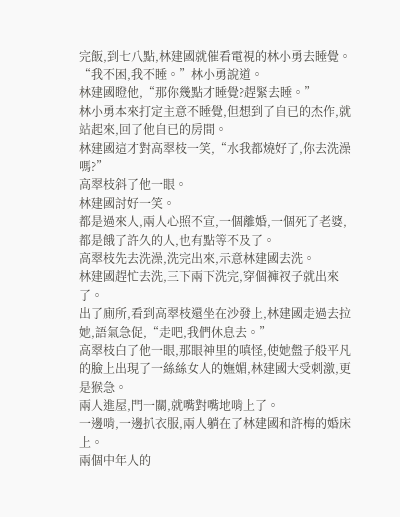完飯,到七八點,林建國就催看電視的林小勇去睡覺。
“我不困,我不睡。”林小勇說道。
林建國瞪他,“那你幾點才睡覺?趕緊去睡。”
林小勇本來打定主意不睡覺,但想到了自已的杰作,就站起來,回了他自已的房間。
林建國這才對高翠枝一笑,“水我都燒好了,你去洗澡嗎?”
高翠枝斜了他一眼。
林建國討好一笑。
都是過來人,兩人心照不宣,一個離婚,一個死了老婆,都是餓了許久的人,也有點等不及了。
高翠枝先去洗澡,洗完出來,示意林建國去洗。
林建國趕忙去洗,三下兩下洗完,穿個褲衩子就出來了。
出了廁所,看到高翠枝還坐在沙發上,林建國走過去拉她,語氣急促,“走吧,我們休息去。”
高翠枝白了他一眼,那眼神里的嗔怪,使她盤子般平凡的臉上出現了一絲絲女人的嫵媚,林建國大受刺激,更是猴急。
兩人進屋,門一關,就嘴對嘴地啃上了。
一邊啃,一邊扒衣服,兩人躺在了林建國和許梅的婚床上。
兩個中年人的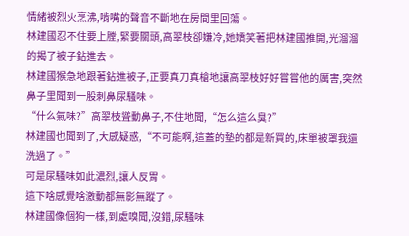情緒被烈火烹沸,啃嘴的聲音不斷地在房間里回蕩。
林建國忍不住要上膛,緊要關頭,高翠枝卻嫌冷,她嬌笑著把林建國推開,光溜溜的揭了被子鉆進去。
林建國猴急地跟著鉆進被子,正要真刀真槍地讓高翠枝好好嘗嘗他的厲害,突然鼻子里聞到一股刺鼻尿騷味。
“什么氣味?”高翠枝聳動鼻子,不住地聞,“怎么這么臭?”
林建國也聞到了,大感疑惑,“不可能啊,這蓋的墊的都是新買的,床單被罩我還洗過了。”
可是尿騷味如此濃烈,讓人反胃。
這下啥感覺啥激動都無影無蹤了。
林建國像個狗一樣,到處嗅聞,沒錯,尿騷味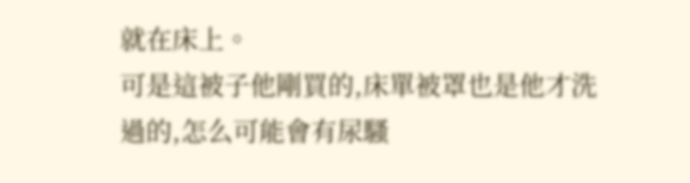就在床上。
可是這被子他剛買的,床單被罩也是他才洗過的,怎么可能會有尿騷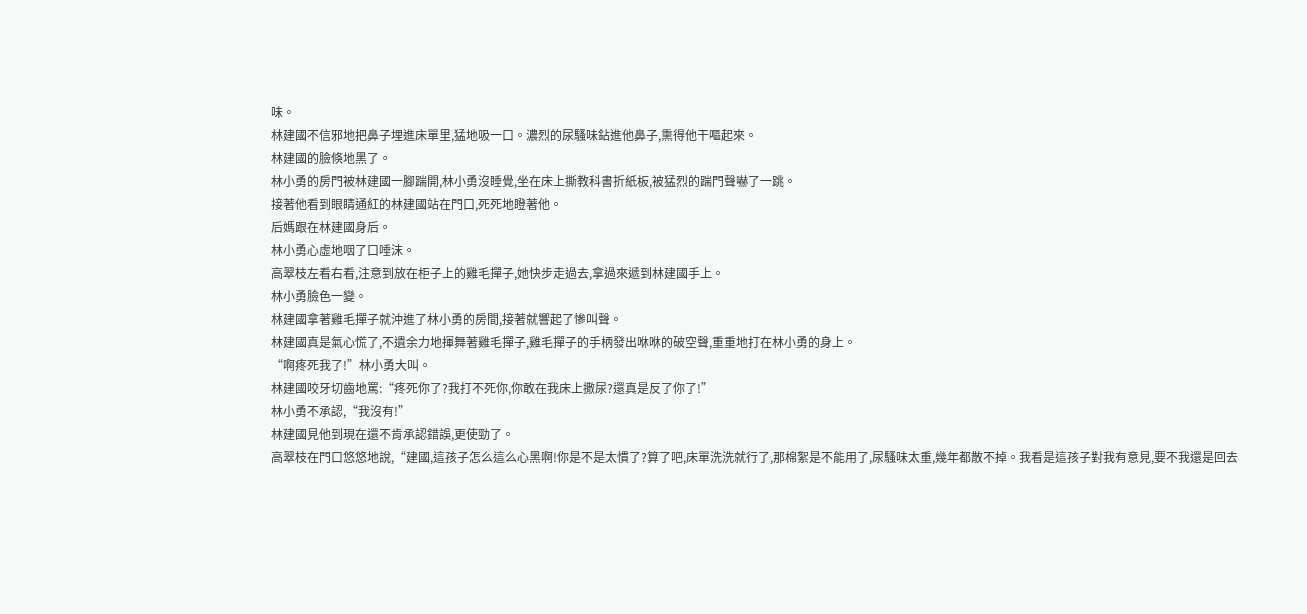味。
林建國不信邪地把鼻子埋進床單里,猛地吸一口。濃烈的尿騷味鉆進他鼻子,熏得他干嘔起來。
林建國的臉倏地黑了。
林小勇的房門被林建國一腳踹開,林小勇沒睡覺,坐在床上撕教科書折紙板,被猛烈的踹門聲嚇了一跳。
接著他看到眼睛通紅的林建國站在門口,死死地瞪著他。
后媽跟在林建國身后。
林小勇心虛地咽了口唾沫。
高翠枝左看右看,注意到放在柜子上的雞毛撣子,她快步走過去,拿過來遞到林建國手上。
林小勇臉色一變。
林建國拿著雞毛撣子就沖進了林小勇的房間,接著就響起了慘叫聲。
林建國真是氣心慌了,不遺余力地揮舞著雞毛撣子,雞毛撣子的手柄發出咻咻的破空聲,重重地打在林小勇的身上。
“啊疼死我了!”林小勇大叫。
林建國咬牙切齒地罵:“疼死你了?我打不死你,你敢在我床上撒尿?還真是反了你了!”
林小勇不承認,“我沒有!”
林建國見他到現在還不肯承認錯誤,更使勁了。
高翠枝在門口悠悠地說,“建國,這孩子怎么這么心黑啊!你是不是太慣了?算了吧,床單洗洗就行了,那棉絮是不能用了,尿騷味太重,幾年都散不掉。我看是這孩子對我有意見,要不我還是回去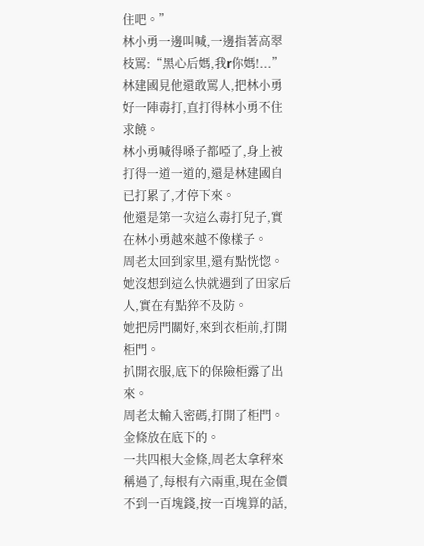住吧。”
林小勇一邊叫喊,一邊指著高翠枝罵:“黑心后媽,我r你媽!...”
林建國見他還敢罵人,把林小勇好一陣毒打,直打得林小勇不住求饒。
林小勇喊得嗓子都啞了,身上被打得一道一道的,還是林建國自已打累了,才停下來。
他還是第一次這么毒打兒子,實在林小勇越來越不像樣子。
周老太回到家里,還有點恍惚。
她沒想到這么快就遇到了田家后人,實在有點猝不及防。
她把房門關好,來到衣柜前,打開柜門。
扒開衣服,底下的保險柜露了出來。
周老太輸入密碼,打開了柜門。
金條放在底下的。
一共四根大金條,周老太拿秤來稱過了,每根有六兩重,現在金價不到一百塊錢,按一百塊算的話,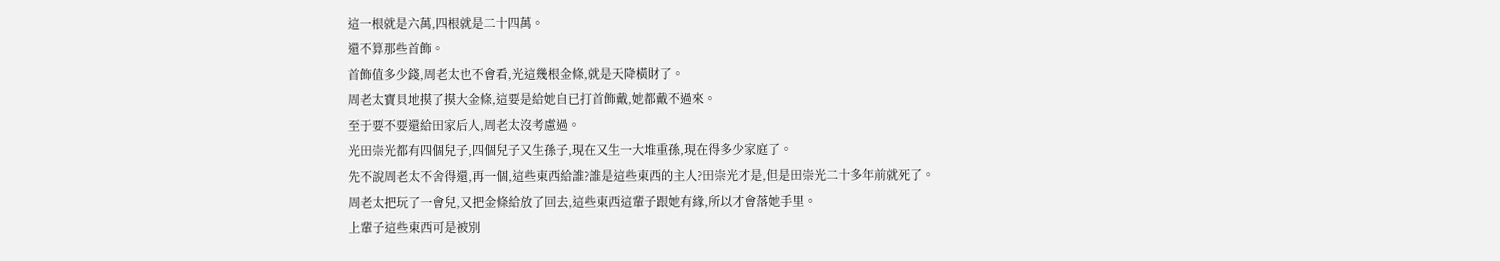這一根就是六萬,四根就是二十四萬。
還不算那些首飾。
首飾值多少錢,周老太也不會看,光這幾根金條,就是天降橫財了。
周老太寶貝地摸了摸大金條,這要是給她自已打首飾戴,她都戴不過來。
至于要不要還給田家后人,周老太沒考慮過。
光田崇光都有四個兒子,四個兒子又生孫子,現在又生一大堆重孫,現在得多少家庭了。
先不說周老太不舍得還,再一個,這些東西給誰?誰是這些東西的主人?田崇光才是,但是田崇光二十多年前就死了。
周老太把玩了一會兒,又把金條給放了回去,這些東西這輩子跟她有緣,所以才會落她手里。
上輩子這些東西可是被別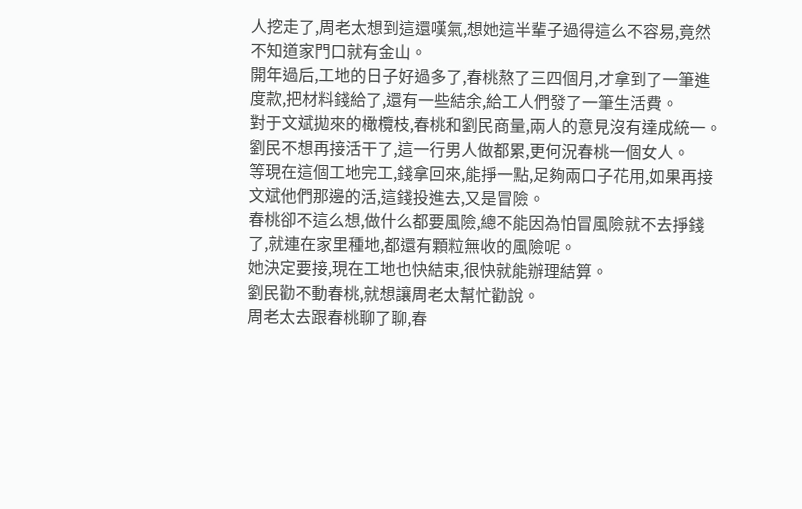人挖走了,周老太想到這還嘆氣,想她這半輩子過得這么不容易,竟然不知道家門口就有金山。
開年過后,工地的日子好過多了,春桃熬了三四個月,才拿到了一筆進度款,把材料錢給了,還有一些結余,給工人們發了一筆生活費。
對于文斌拋來的橄欖枝,春桃和劉民商量,兩人的意見沒有達成統一。
劉民不想再接活干了,這一行男人做都累,更何況春桃一個女人。
等現在這個工地完工,錢拿回來,能掙一點,足夠兩口子花用,如果再接文斌他們那邊的活,這錢投進去,又是冒險。
春桃卻不這么想,做什么都要風險,總不能因為怕冒風險就不去掙錢了,就連在家里種地,都還有顆粒無收的風險呢。
她決定要接,現在工地也快結束,很快就能辦理結算。
劉民勸不動春桃,就想讓周老太幫忙勸說。
周老太去跟春桃聊了聊,春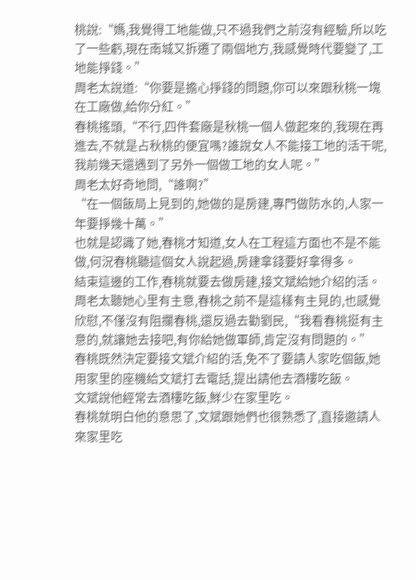桃說:“媽,我覺得工地能做,只不過我們之前沒有經驗,所以吃了一些虧,現在南城又拆遷了兩個地方,我感覺時代要變了,工地能掙錢。”
周老太說道:“你要是擔心掙錢的問題,你可以來跟秋桃一塊在工廠做,給你分紅。”
春桃搖頭,“不行,四件套廠是秋桃一個人做起來的,我現在再進去,不就是占秋桃的便宜嗎?誰說女人不能接工地的活干呢,我前幾天還遇到了另外一個做工地的女人呢。”
周老太好奇地問,“誰啊?”
“在一個飯局上見到的,她做的是房建,專門做防水的,人家一年要掙幾十萬。”
也就是認識了她,春桃才知道,女人在工程這方面也不是不能做,何況春桃聽這個女人說起過,房建拿錢要好拿得多。
結束這邊的工作,春桃就要去做房建,接文斌給她介紹的活。
周老太聽她心里有主意,春桃之前不是這樣有主見的,也感覺欣慰,不僅沒有阻攔春桃,還反過去勸劉民,“我看春桃挺有主意的,就讓她去接吧,有你給她做軍師,肯定沒有問題的。”
春桃既然決定要接文斌介紹的活,免不了要請人家吃個飯,她用家里的座機給文斌打去電話,提出請他去酒樓吃飯。
文斌說他經常去酒樓吃飯,鮮少在家里吃。
春桃就明白他的意思了,文斌跟她們也很熟悉了,直接邀請人來家里吃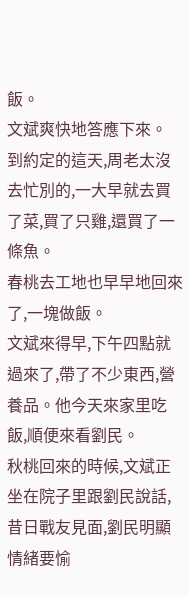飯。
文斌爽快地答應下來。
到約定的這天,周老太沒去忙別的,一大早就去買了菜,買了只雞,還買了一條魚。
春桃去工地也早早地回來了,一塊做飯。
文斌來得早,下午四點就過來了,帶了不少東西,營養品。他今天來家里吃飯,順便來看劉民。
秋桃回來的時候,文斌正坐在院子里跟劉民說話,昔日戰友見面,劉民明顯情緒要愉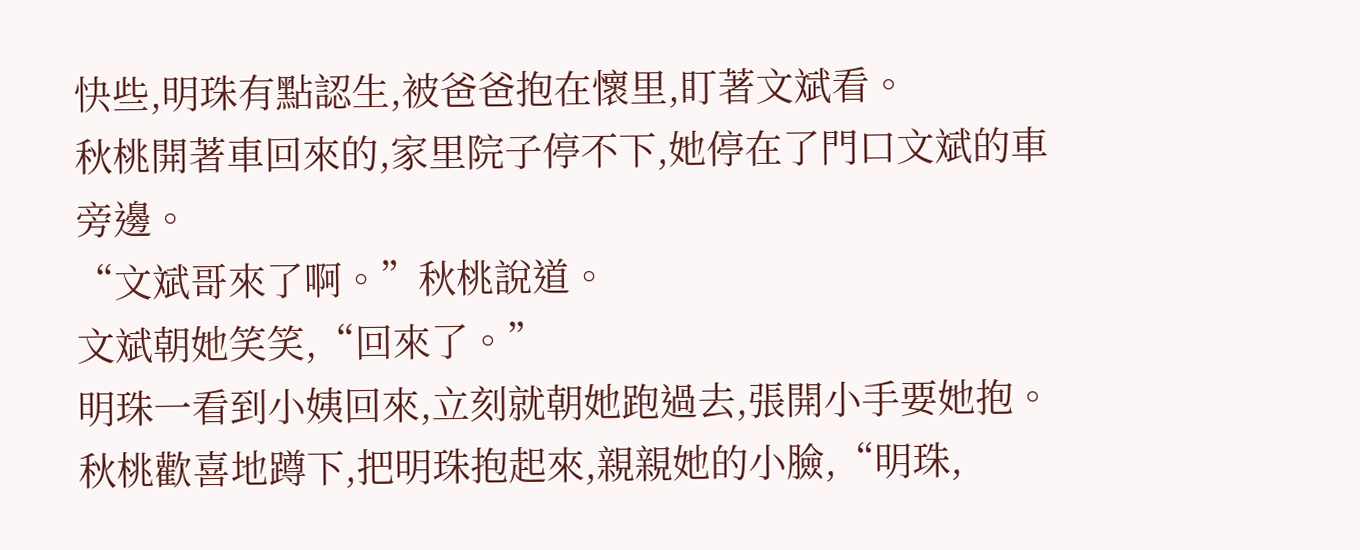快些,明珠有點認生,被爸爸抱在懷里,盯著文斌看。
秋桃開著車回來的,家里院子停不下,她停在了門口文斌的車旁邊。
“文斌哥來了啊。”秋桃說道。
文斌朝她笑笑,“回來了。”
明珠一看到小姨回來,立刻就朝她跑過去,張開小手要她抱。
秋桃歡喜地蹲下,把明珠抱起來,親親她的小臉,“明珠,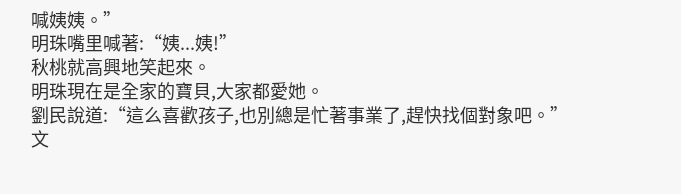喊姨姨。”
明珠嘴里喊著:“姨...姨!”
秋桃就高興地笑起來。
明珠現在是全家的寶貝,大家都愛她。
劉民說道:“這么喜歡孩子,也別總是忙著事業了,趕快找個對象吧。”
文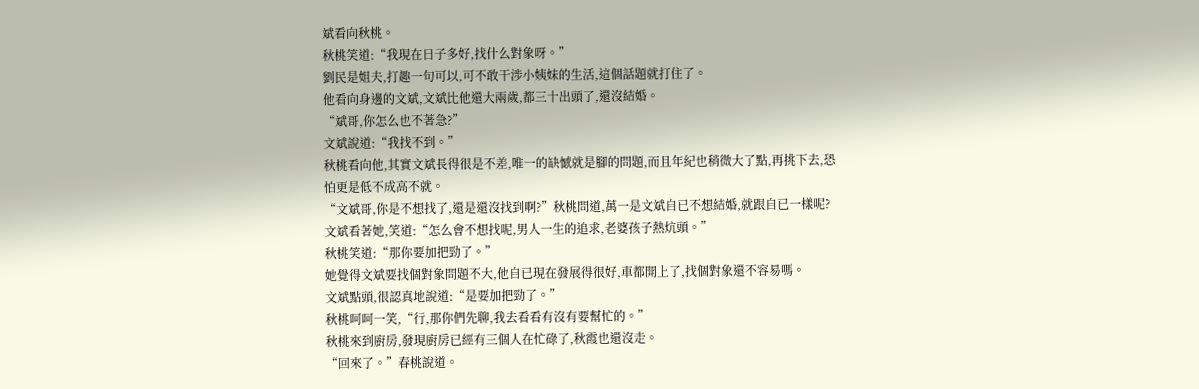斌看向秋桃。
秋桃笑道:“我現在日子多好,找什么對象呀。”
劉民是姐夫,打趣一句可以,可不敢干涉小姨妹的生活,這個話題就打住了。
他看向身邊的文斌,文斌比他還大兩歲,都三十出頭了,還沒結婚。
“斌哥,你怎么也不著急?”
文斌說道:“我找不到。”
秋桃看向他,其實文斌長得很是不差,唯一的缺憾就是腳的問題,而且年紀也稍微大了點,再挑下去,恐怕更是低不成高不就。
“文斌哥,你是不想找了,還是還沒找到啊?”秋桃問道,萬一是文斌自已不想結婚,就跟自已一樣呢?
文斌看著她,笑道:“怎么會不想找呢,男人一生的追求,老婆孩子熱炕頭。”
秋桃笑道:“那你要加把勁了。”
她覺得文斌要找個對象問題不大,他自已現在發展得很好,車都開上了,找個對象還不容易嗎。
文斌點頭,很認真地說道:“是要加把勁了。”
秋桃呵呵一笑,“行,那你們先聊,我去看看有沒有要幫忙的。”
秋桃來到廚房,發現廚房已經有三個人在忙碌了,秋霞也還沒走。
“回來了。”春桃說道。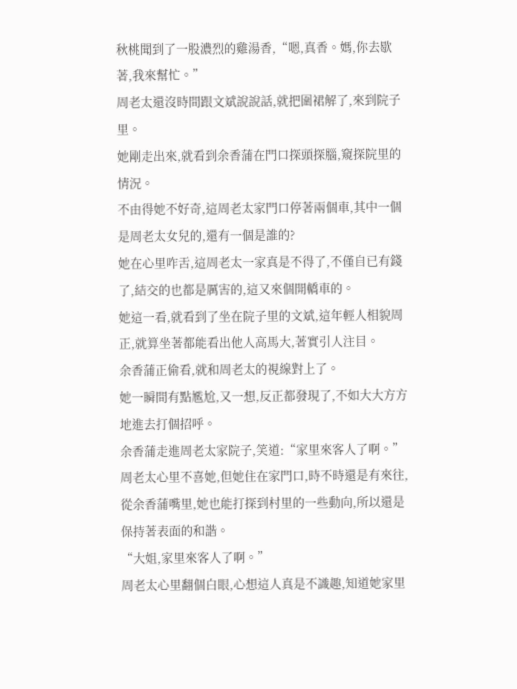秋桃聞到了一股濃烈的雞湯香,“嗯,真香。媽,你去歇著,我來幫忙。”
周老太還沒時間跟文斌說說話,就把圍裙解了,來到院子里。
她剛走出來,就看到余香蒲在門口探頭探腦,窺探院里的情況。
不由得她不好奇,這周老太家門口停著兩個車,其中一個是周老太女兒的,還有一個是誰的?
她在心里咋舌,這周老太一家真是不得了,不僅自已有錢了,結交的也都是厲害的,這又來個開轎車的。
她這一看,就看到了坐在院子里的文斌,這年輕人相貌周正,就算坐著都能看出他人高馬大,著實引人注目。
余香蒲正偷看,就和周老太的視線對上了。
她一瞬間有點尷尬,又一想,反正都發現了,不如大大方方地進去打個招呼。
余香蒲走進周老太家院子,笑道:“家里來客人了啊。”
周老太心里不喜她,但她住在家門口,時不時還是有來往,從余香蒲嘴里,她也能打探到村里的一些動向,所以還是保持著表面的和諧。
“大姐,家里來客人了啊。”
周老太心里翻個白眼,心想這人真是不識趣,知道她家里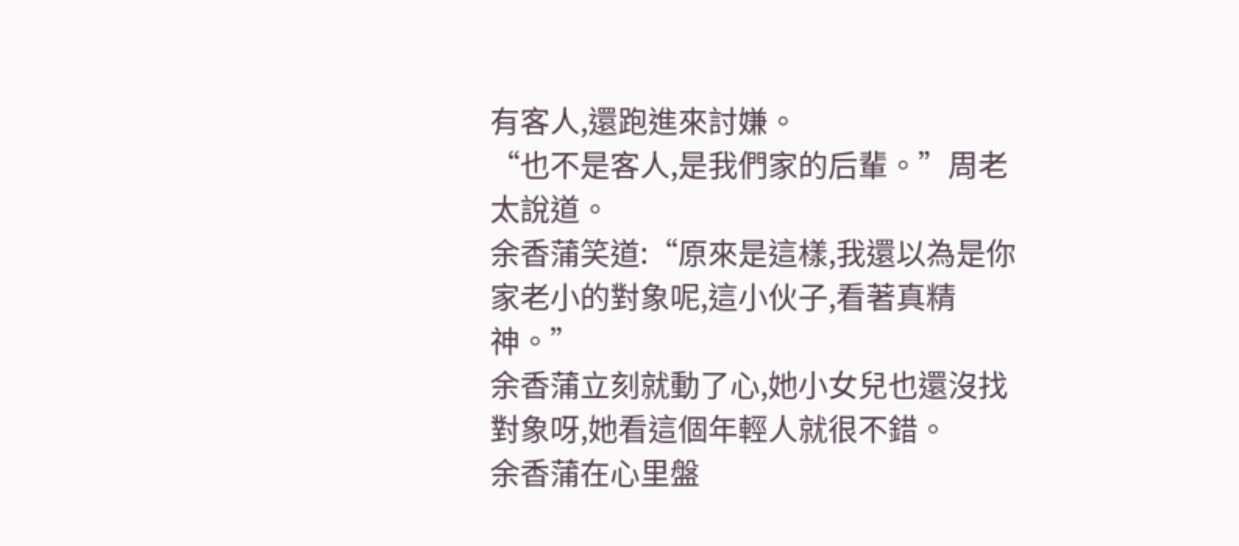有客人,還跑進來討嫌。
“也不是客人,是我們家的后輩。”周老太說道。
余香蒲笑道:“原來是這樣,我還以為是你家老小的對象呢,這小伙子,看著真精神。”
余香蒲立刻就動了心,她小女兒也還沒找對象呀,她看這個年輕人就很不錯。
余香蒲在心里盤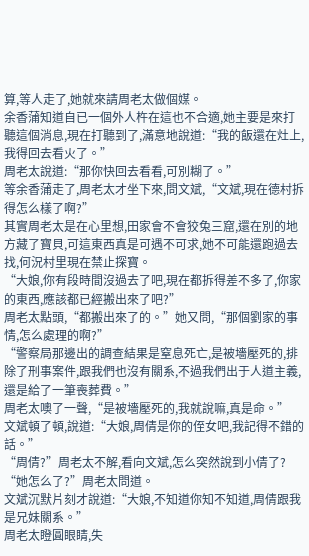算,等人走了,她就來請周老太做個媒。
余香蒲知道自已一個外人杵在這也不合適,她主要是來打聽這個消息,現在打聽到了,滿意地說道:“我的飯還在灶上,我得回去看火了。”
周老太說道:“那你快回去看看,可別糊了。”
等余香蒲走了,周老太才坐下來,問文斌,“文斌,現在德村拆得怎么樣了啊?”
其實周老太是在心里想,田家會不會狡兔三窟,還在別的地方藏了寶貝,可這東西真是可遇不可求,她不可能還跑過去找,何況村里現在禁止探寶。
“大娘,你有段時間沒過去了吧,現在都拆得差不多了,你家的東西,應該都已經搬出來了吧?”
周老太點頭,“都搬出來了的。”她又問,“那個劉家的事情,怎么處理的啊?”
“警察局那邊出的調查結果是窒息死亡,是被墻壓死的,排除了刑事案件,跟我們也沒有關系,不過我們出于人道主義,還是給了一筆喪葬費。”
周老太噢了一聲,“是被墻壓死的,我就說嘛,真是命。”
文斌頓了頓,說道:“大娘,周倩是你的侄女吧,我記得不錯的話。”
“周倩?”周老太不解,看向文斌,怎么突然說到小倩了?
“她怎么了?”周老太問道。
文斌沉默片刻才說道:“大娘,不知道你知不知道,周倩跟我是兄妹關系。”
周老太瞪圓眼睛,失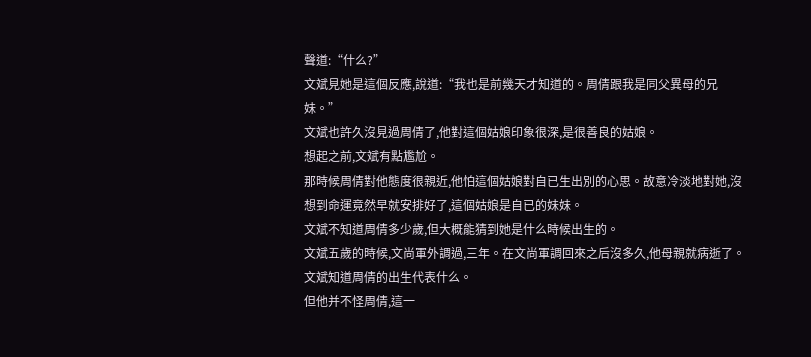聲道:“什么?”
文斌見她是這個反應,說道:“我也是前幾天才知道的。周倩跟我是同父異母的兄妹。”
文斌也許久沒見過周倩了,他對這個姑娘印象很深,是很善良的姑娘。
想起之前,文斌有點尷尬。
那時候周倩對他態度很親近,他怕這個姑娘對自已生出別的心思。故意冷淡地對她,沒想到命運竟然早就安排好了,這個姑娘是自已的妹妹。
文斌不知道周倩多少歲,但大概能猜到她是什么時候出生的。
文斌五歲的時候,文尚軍外調過,三年。在文尚軍調回來之后沒多久,他母親就病逝了。
文斌知道周倩的出生代表什么。
但他并不怪周倩,這一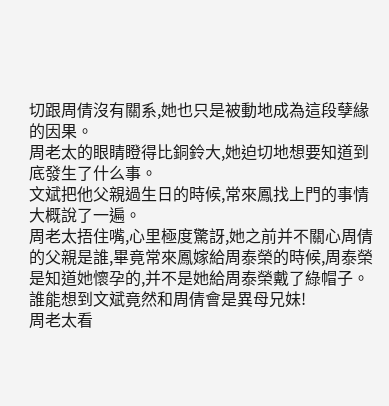切跟周倩沒有關系,她也只是被動地成為這段孽緣的因果。
周老太的眼睛瞪得比銅鈴大,她迫切地想要知道到底發生了什么事。
文斌把他父親過生日的時候,常來鳳找上門的事情大概說了一遍。
周老太捂住嘴,心里極度驚訝,她之前并不關心周倩的父親是誰,畢竟常來鳳嫁給周泰榮的時候,周泰榮是知道她懷孕的,并不是她給周泰榮戴了綠帽子。
誰能想到文斌竟然和周倩會是異母兄妹!
周老太看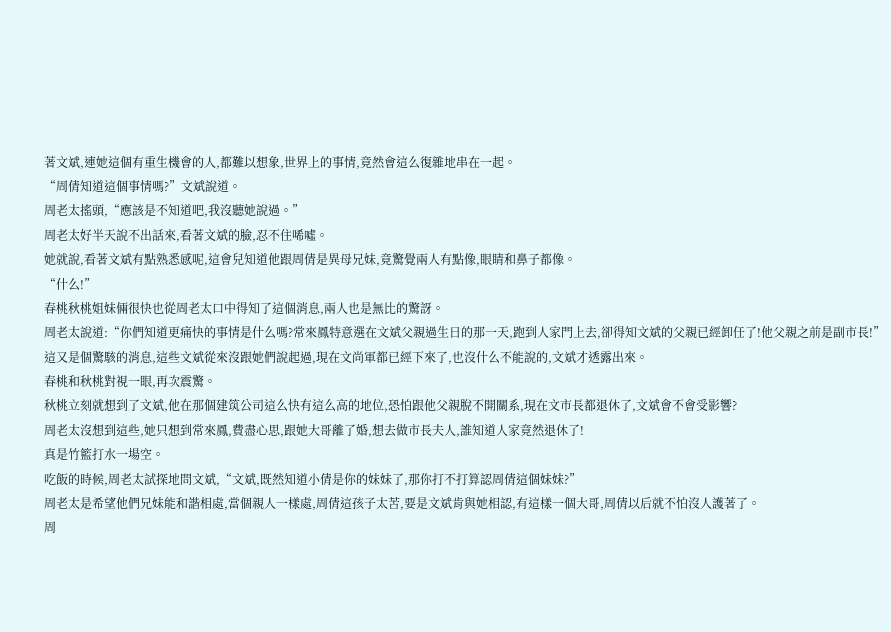著文斌,連她這個有重生機會的人,都難以想象,世界上的事情,竟然會這么復雜地串在一起。
“周倩知道這個事情嗎?”文斌說道。
周老太搖頭,“應該是不知道吧,我沒聽她說過。”
周老太好半天說不出話來,看著文斌的臉,忍不住唏噓。
她就說,看著文斌有點熟悉感呢,這會兒知道他跟周倩是異母兄妹,竟驚覺兩人有點像,眼睛和鼻子都像。
“什么!”
春桃秋桃姐妹倆很快也從周老太口中得知了這個消息,兩人也是無比的驚訝。
周老太說道:“你們知道更痛快的事情是什么嗎?常來鳳特意選在文斌父親過生日的那一天,跑到人家門上去,卻得知文斌的父親已經卸任了!他父親之前是副市長!”
這又是個驚駭的消息,這些文斌從來沒跟她們說起過,現在文尚軍都已經下來了,也沒什么不能說的,文斌才透露出來。
春桃和秋桃對視一眼,再次震驚。
秋桃立刻就想到了文斌,他在那個建筑公司這么快有這么高的地位,恐怕跟他父親脫不開關系,現在文市長都退休了,文斌會不會受影響?
周老太沒想到這些,她只想到常來鳳,費盡心思,跟她大哥離了婚,想去做市長夫人,誰知道人家竟然退休了!
真是竹籃打水一場空。
吃飯的時候,周老太試探地問文斌,“文斌,既然知道小倩是你的妹妹了,那你打不打算認周倩這個妹妹?”
周老太是希望他們兄妹能和諧相處,當個親人一樣處,周倩這孩子太苦,要是文斌肯與她相認,有這樣一個大哥,周倩以后就不怕沒人護著了。
周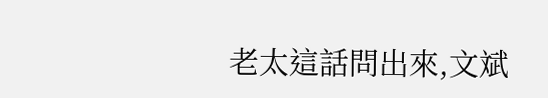老太這話問出來,文斌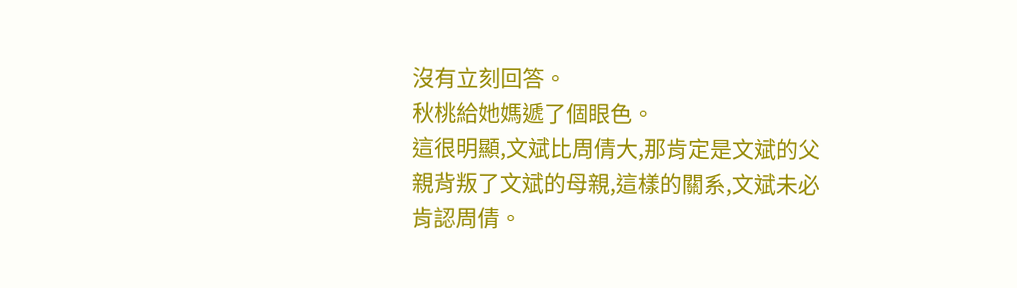沒有立刻回答。
秋桃給她媽遞了個眼色。
這很明顯,文斌比周倩大,那肯定是文斌的父親背叛了文斌的母親,這樣的關系,文斌未必肯認周倩。